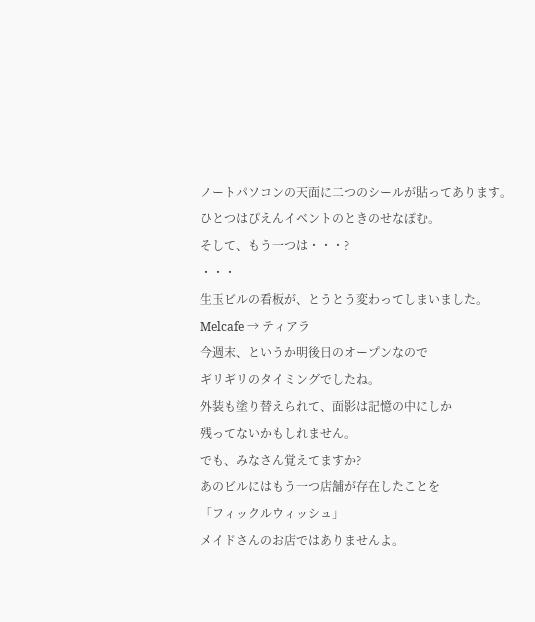ノートパソコンの天面に二つのシールが貼ってあります。
ひとつはぴえんイベントのときのせなぽむ。
そして、もう一つは・・・?
・・・
生玉ビルの看板が、とうとう変わってしまいました。
Melcafe → ティアラ
今週末、というか明後日のオープンなので
ギリギリのタイミングでしたね。
外装も塗り替えられて、面影は記憶の中にしか
残ってないかもしれません。
でも、みなさん覚えてますか?
あのビルにはもう一つ店舗が存在したことを
「フィックルウィッシュ」
メイドさんのお店ではありませんよ。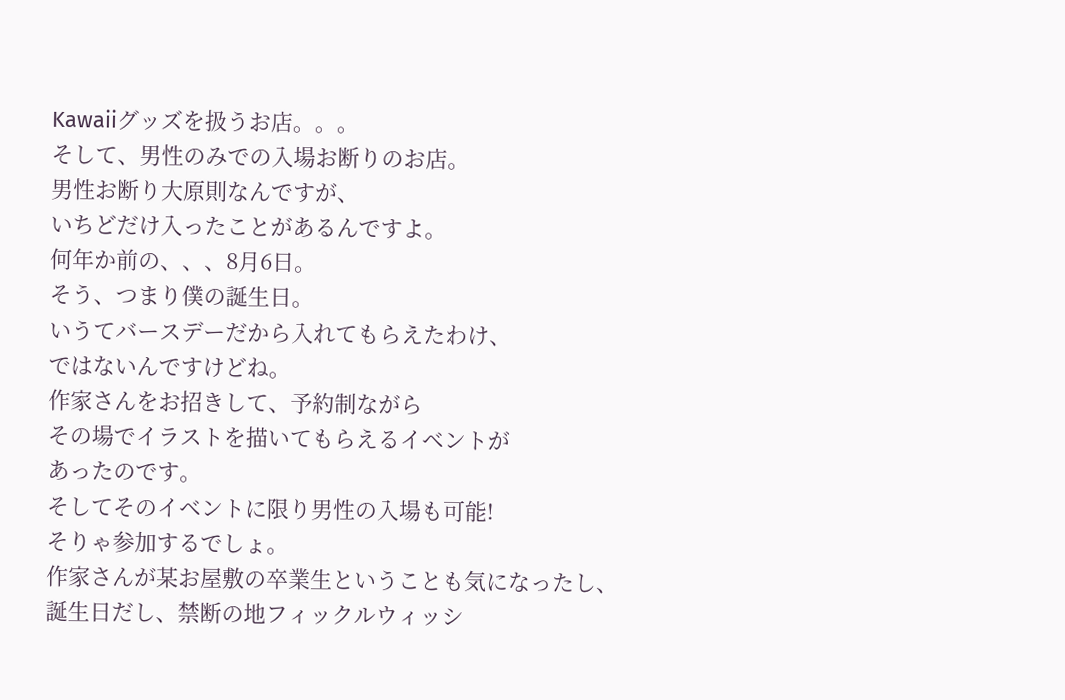Kawaiiグッズを扱うお店。。。
そして、男性のみでの入場お断りのお店。
男性お断り大原則なんですが、
いちどだけ入ったことがあるんですよ。
何年か前の、、、8月6日。
そう、つまり僕の誕生日。
いうてバースデーだから入れてもらえたわけ、
ではないんですけどね。
作家さんをお招きして、予約制ながら
その場でイラストを描いてもらえるイベントが
あったのです。
そしてそのイベントに限り男性の入場も可能!
そりゃ参加するでしょ。
作家さんが某お屋敷の卒業生ということも気になったし、
誕生日だし、禁断の地フィックルウィッシ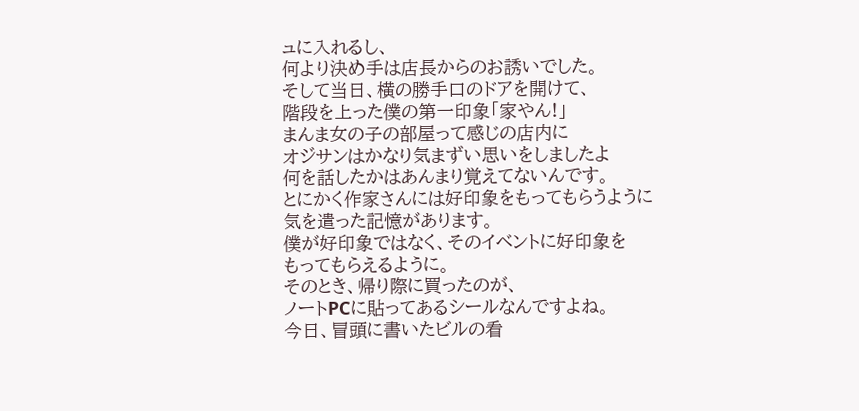ュに入れるし、
何より決め手は店長からのお誘いでした。
そして当日、横の勝手口のドアを開けて、
階段を上った僕の第一印象「家やん!」
まんま女の子の部屋って感じの店内に
オジサンはかなり気まずい思いをしましたよ
何を話したかはあんまり覚えてないんです。
とにかく作家さんには好印象をもってもらうように
気を遣った記憶があります。
僕が好印象ではなく、そのイベントに好印象を
もってもらえるように。
そのとき、帰り際に買ったのが、
ノートPCに貼ってあるシールなんですよね。
今日、冒頭に書いたビルの看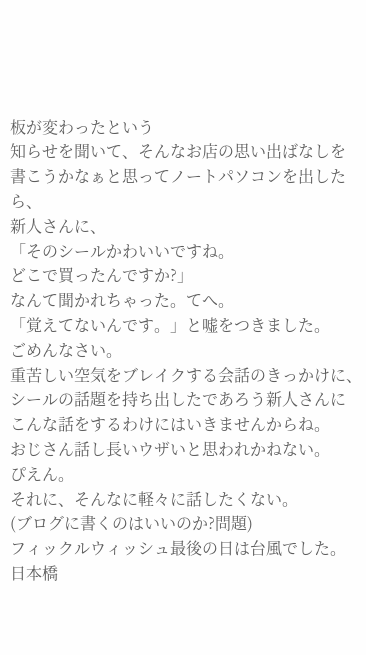板が変わったという
知らせを聞いて、そんなお店の思い出ばなしを
書こうかなぁと思ってノートパソコンを出したら、
新人さんに、
「そのシールかわいいですね。
どこで買ったんですか?」
なんて聞かれちゃった。てへ。
「覚えてないんです。」と嘘をつきました。
ごめんなさい。
重苦しい空気をブレイクする会話のきっかけに、
シールの話題を持ち出したであろう新人さんに
こんな話をするわけにはいきませんからね。
おじさん話し長いウザいと思われかねない。
ぴえん。
それに、そんなに軽々に話したくない。
(ブログに書くのはいいのか?問題)
フィックルウィッシュ最後の日は台風でした。
日本橋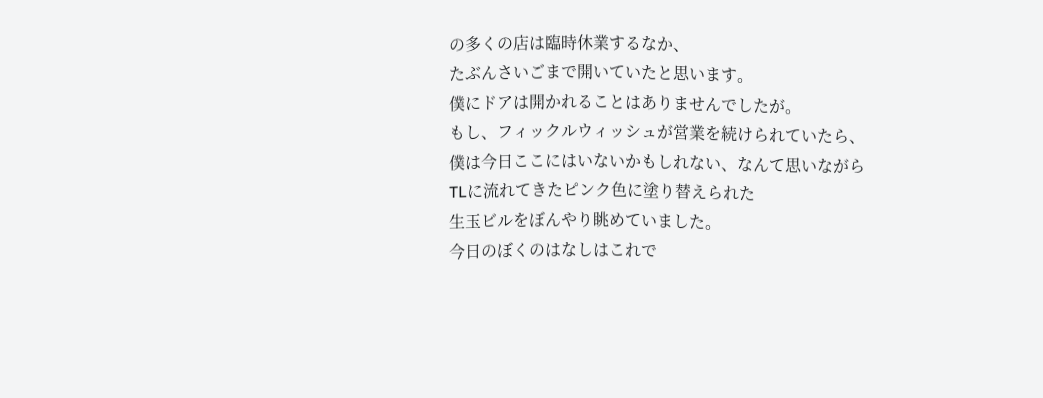の多くの店は臨時休業するなか、
たぶんさいごまで開いていたと思います。
僕にドアは開かれることはありませんでしたが。
もし、フィックルウィッシュが営業を続けられていたら、
僕は今日ここにはいないかもしれない、なんて思いながら
TLに流れてきたピンク色に塗り替えられた
生玉ビルをぼんやり眺めていました。
今日のぼくのはなしはこれで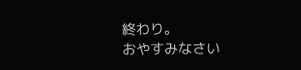終わり。
おやすみなさい